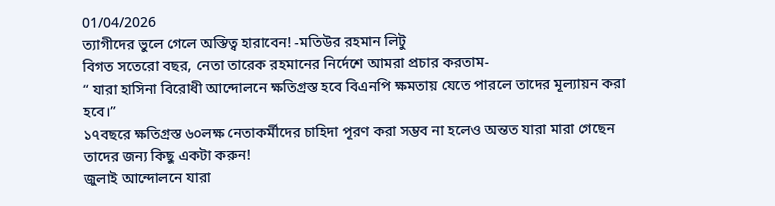01/04/2026
ত্যাগীদের ভুলে গেলে অস্তিত্ব হারাবেন! -মতিউর রহমান লিটু
বিগত সতেরো বছর, নেতা তারেক রহমানের নির্দেশে আমরা প্রচার করতাম-
“ যারা হাসিনা বিরোধী আন্দোলনে ক্ষতিগ্রস্ত হবে বিএনপি ক্ষমতায় যেতে পারলে তাদের মূল্যায়ন করা হবে।”
১৭বছরে ক্ষতিগ্রস্ত ৬০লক্ষ নেতাকর্মীদের চাহিদা পূরণ করা সম্ভব না হলেও অন্তত যারা মারা গেছেন তাদের জন্য কিছু একটা করুন!
জুলাই আন্দোলনে যারা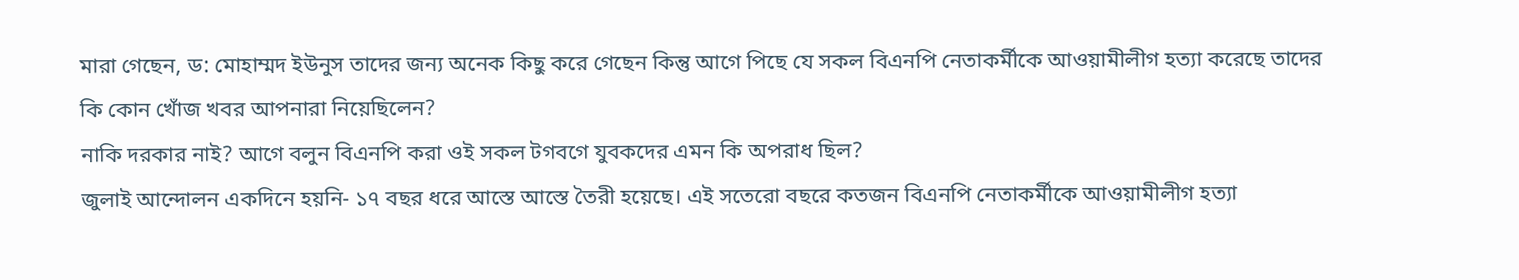মারা গেছেন, ড: মোহাম্মদ ইউনুস তাদের জন্য অনেক কিছু করে গেছেন কিন্তু আগে পিছে যে সকল বিএনপি নেতাকর্মীকে আওয়ামীলীগ হত্যা করেছে তাদের কি কোন খোঁজ খবর আপনারা নিয়েছিলেন?
নাকি দরকার নাই? আগে বলুন বিএনপি করা ওই সকল টগবগে যুবকদের এমন কি অপরাধ ছিল?
জুলাই আন্দোলন একদিনে হয়নি- ১৭ বছর ধরে আস্তে আস্তে তৈরী হয়েছে। এই সতেরো বছরে কতজন বিএনপি নেতাকর্মীকে আওয়ামীলীগ হত্যা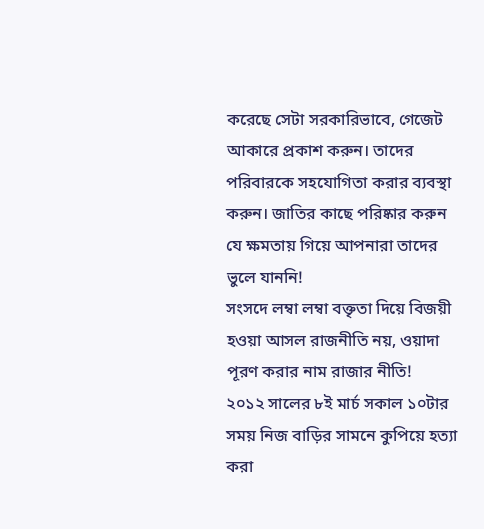করেছে সেটা সরকারিভাবে, গেজেট আকারে প্রকাশ করুন। তাদের পরিবারকে সহযোগিতা করার ব্যবস্থা করুন। জাতির কাছে পরিষ্কার করুন যে ক্ষমতায় গিয়ে আপনারা তাদের ভুলে যাননি!
সংসদে লম্বা লম্বা বক্তৃতা দিয়ে বিজয়ী হওয়া আসল রাজনীতি নয়, ওয়াদা পূরণ করার নাম রাজার নীতি!
২০১২ সালের ৮ই মার্চ সকাল ১০টার সময় নিজ বাড়ির সামনে কুপিয়ে হত্যা করা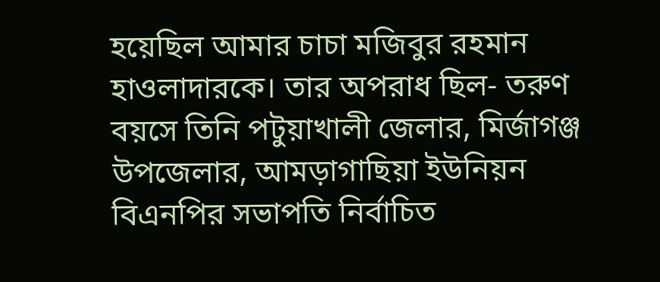হয়েছিল আমার চাচা মজিবুর রহমান হাওলাদারকে। তার অপরাধ ছিল- তরুণ বয়সে তিনি পটুয়াখালী জেলার, মির্জাগঞ্জ উপজেলার, আমড়াগাছিয়া ইউনিয়ন বিএনপির সভাপতি নির্বাচিত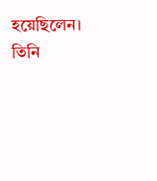হয়েছিলেন। তিনি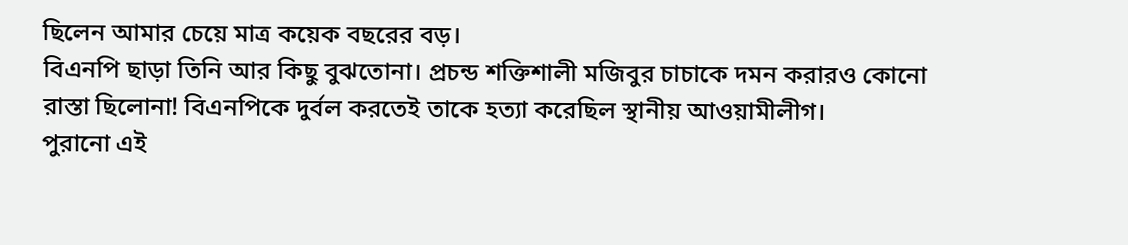ছিলেন আমার চেয়ে মাত্র কয়েক বছরের বড়।
বিএনপি ছাড়া তিনি আর কিছু বুঝতোনা। প্রচন্ড শক্তিশালী মজিবুর চাচাকে দমন করারও কোনো রাস্তা ছিলোনা! বিএনপিকে দুর্বল করতেই তাকে হত্যা করেছিল স্থানীয় আওয়ামীলীগ।
পুরানো এই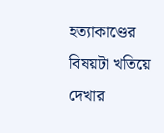হত্যাকাণ্ডের বিষয়টা খতিয়ে দেখার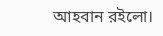আহবান রইলো।